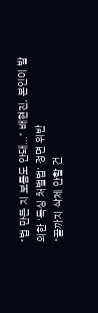"법 만든 지 보름도 안돼..." 배현진, 본인이 발의한 '독싱 처벌법' 정면 위반
"끝까지 삭제 안할 건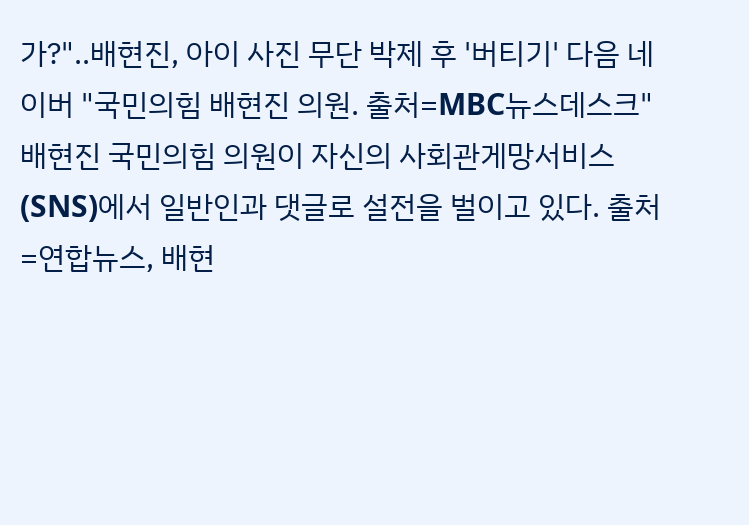가?"..배현진, 아이 사진 무단 박제 후 '버티기' 다음 네이버 "국민의힘 배현진 의원. 출처=MBC뉴스데스크" 배현진 국민의힘 의원이 자신의 사회관게망서비스(SNS)에서 일반인과 댓글로 설전을 벌이고 있다. 출처=연합뉴스, 배현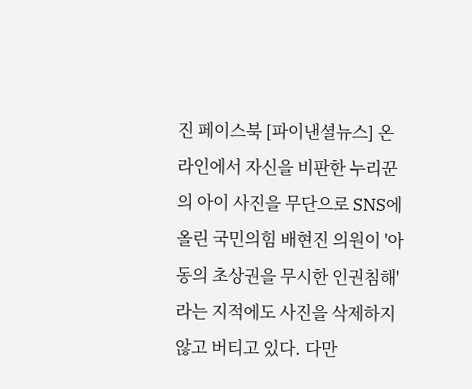진 페이스북 [파이낸셜뉴스] 온라인에서 자신을 비판한 누리꾼의 아이 사진을 무단으로 SNS에 올린 국민의힘 배현진 의원이 '아동의 초상권을 무시한 인권침해'라는 지적에도 사진을 삭제하지 않고 버티고 있다. 다만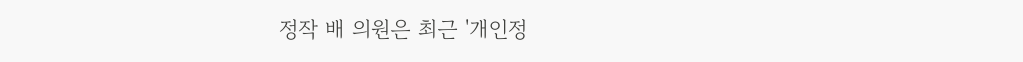정작 배 의원은 최근 '개인정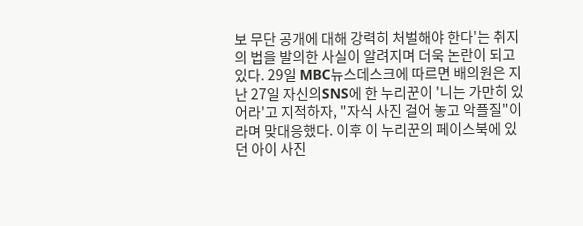보 무단 공개에 대해 강력히 처벌해야 한다'는 취지의 법을 발의한 사실이 알려지며 더욱 논란이 되고 있다. 29일 MBC뉴스데스크에 따르면 배의원은 지난 27일 자신의SNS에 한 누리꾼이 '니는 가만히 있어라'고 지적하자, "자식 사진 걸어 놓고 악플질"이라며 맞대응했다. 이후 이 누리꾼의 페이스북에 있던 아이 사진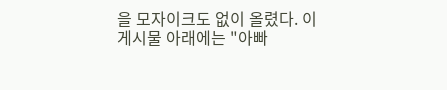을 모자이크도 없이 올렸다. 이 게시물 아래에는 "아빠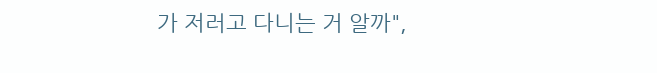가 저러고 다니는 거 알까",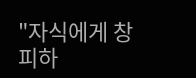"자식에게 창피하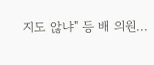지도 않냐" 등 배 의원...